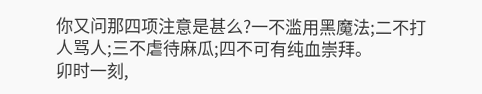你又问那四项注意是甚么?一不滥用黑魔法;二不打人骂人;三不虐待麻瓜;四不可有纯血崇拜。
卯时一刻,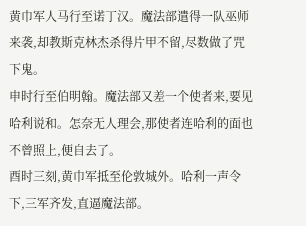黄巾军人马行至诺丁汉。魔法部遣得一队巫师来袭,却教斯克林杰杀得片甲不留,尽数做了咒下鬼。
申时行至伯明翰。魔法部又差一个使者来,要见哈利说和。怎奈无人理会,那使者连哈利的面也不曾照上,便自去了。
酉时三刻,黄巾军抵至伦敦城外。哈利一声令下,三军齐发,直逼魔法部。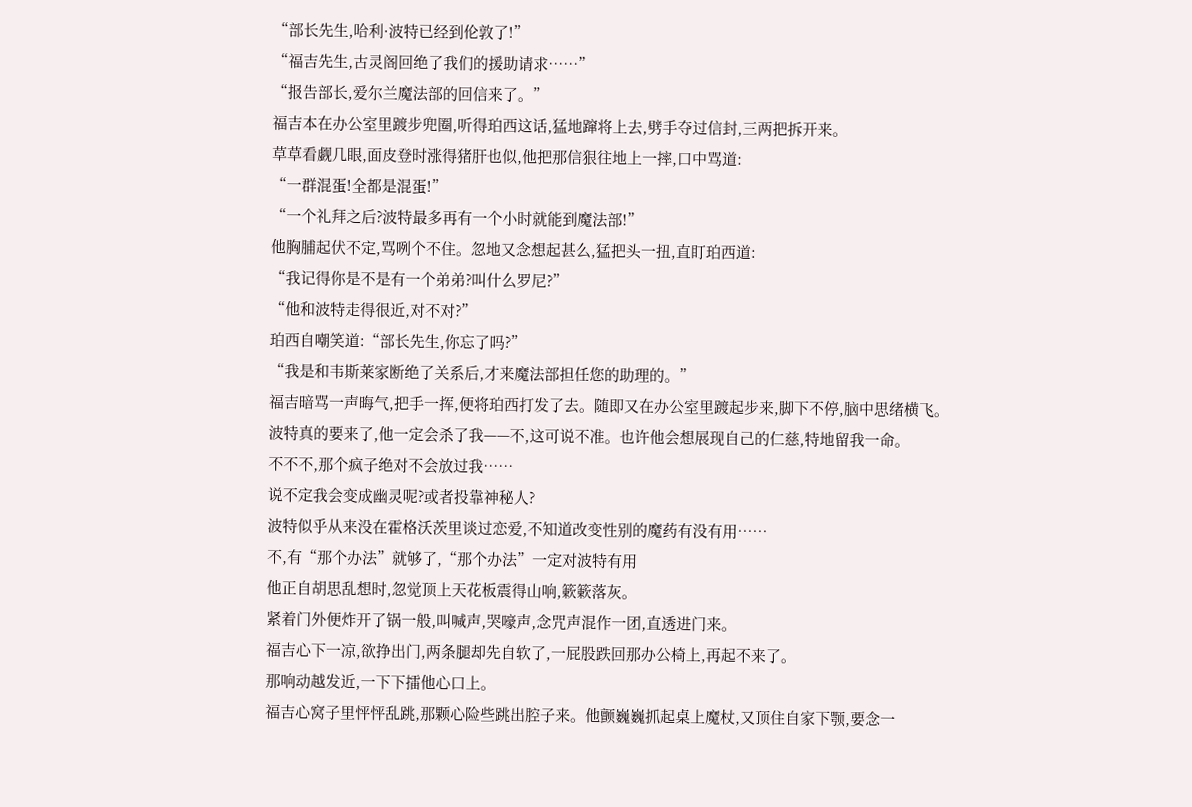“部长先生,哈利·波特已经到伦敦了!”
“福吉先生,古灵阁回绝了我们的援助请求……”
“报告部长,爱尔兰魔法部的回信来了。”
福吉本在办公室里踱步兜圈,听得珀西这话,猛地蹿将上去,劈手夺过信封,三两把拆开来。
草草看觑几眼,面皮登时涨得猪肝也似,他把那信狠往地上一摔,口中骂道:
“一群混蛋!全都是混蛋!”
“一个礼拜之后?波特最多再有一个小时就能到魔法部!”
他胸脯起伏不定,骂咧个不住。忽地又念想起甚么,猛把头一扭,直盯珀西道:
“我记得你是不是有一个弟弟?叫什么罗尼?”
“他和波特走得很近,对不对?”
珀西自嘲笑道:“部长先生,你忘了吗?”
“我是和韦斯莱家断绝了关系后,才来魔法部担任您的助理的。”
福吉暗骂一声晦气,把手一挥,便将珀西打发了去。随即又在办公室里踱起步来,脚下不停,脑中思绪横飞。
波特真的要来了,他一定会杀了我——不,这可说不准。也许他会想展现自己的仁慈,特地留我一命。
不不不,那个疯子绝对不会放过我……
说不定我会变成幽灵呢?或者投靠神秘人?
波特似乎从来没在霍格沃茨里谈过恋爱,不知道改变性别的魔药有没有用……
不,有“那个办法”就够了,“那个办法”一定对波特有用
他正自胡思乱想时,忽觉顶上天花板震得山响,簌簌落灰。
紧着门外便炸开了锅一般,叫喊声,哭嚎声,念咒声混作一团,直透进门来。
福吉心下一凉,欲挣出门,两条腿却先自软了,一屁股跌回那办公椅上,再起不来了。
那响动越发近,一下下擂他心口上。
福吉心窝子里怦怦乱跳,那颗心险些跳出腔子来。他颤巍巍抓起桌上魔杖,又顶住自家下颚,要念一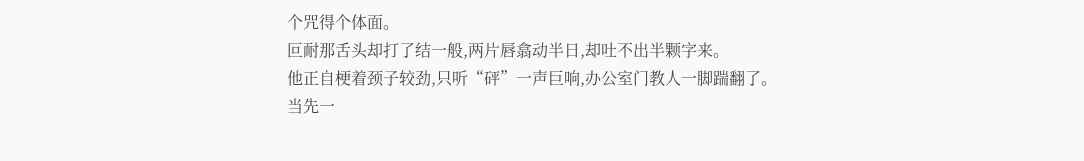个咒得个体面。
叵耐那舌头却打了结一般,两片唇翕动半日,却吐不出半颗字来。
他正自梗着颈子较劲,只听“砰”一声巨响,办公室门教人一脚踹翻了。
当先一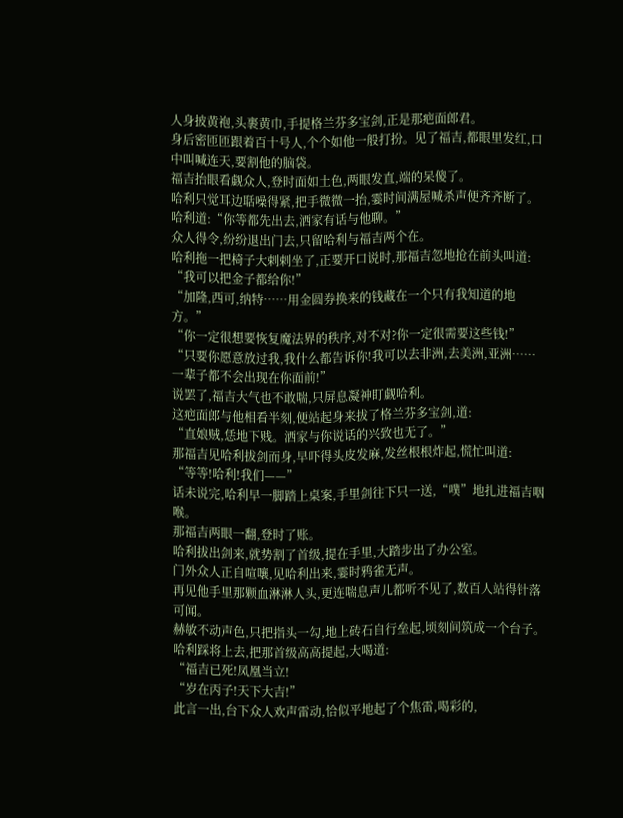人身披黄袍,头裹黄巾,手提格兰芬多宝剑,正是那疤面郎君。
身后密匝匝跟着百十号人,个个如他一般打扮。见了福吉,都眼里发红,口中叫喊连天,要割他的脑袋。
福吉抬眼看觑众人,登时面如土色,两眼发直,端的呆傻了。
哈利只觉耳边聒噪得紧,把手微微一抬,霎时间满屋喊杀声便齐齐断了。
哈利道:“你等都先出去,洒家有话与他聊。”
众人得令,纷纷退出门去,只留哈利与福吉两个在。
哈利拖一把椅子大剌剌坐了,正要开口说时,那福吉忽地抢在前头叫道:
“我可以把金子都给你!”
“加隆,西可,纳特……用金圆券换来的钱藏在一个只有我知道的地方。”
“你一定很想要恢复魔法界的秩序,对不对?你一定很需要这些钱!”
“只要你愿意放过我,我什么都告诉你!我可以去非洲,去美洲,亚洲……一辈子都不会出现在你面前!”
说罢了,福吉大气也不敢喘,只屏息凝神盯觑哈利。
这疤面郎与他相看半刻,便站起身来拔了格兰芬多宝剑,道:
“直娘贼,恁地下贱。洒家与你说话的兴致也无了。”
那福吉见哈利拔剑而身,早吓得头皮发麻,发丝根根炸起,慌忙叫道:
“等等!哈利!我们——”
话未说完,哈利早一脚踏上桌案,手里剑往下只一送,“噗”地扎进福吉咽喉。
那福吉两眼一翻,登时了账。
哈利拔出剑来,就势割了首级,提在手里,大踏步出了办公室。
门外众人正自喧嚷,见哈利出来,霎时鸦雀无声。
再见他手里那颗血淋淋人头,更连喘息声儿都听不见了,数百人站得针落可闻。
赫敏不动声色,只把指头一勾,地上砖石自行垒起,顷刻间筑成一个台子。
哈利踩将上去,把那首级高高提起,大喝道:
“福吉已死!凤凰当立!
“岁在丙子!天下大吉!”
此言一出,台下众人欢声雷动,恰似平地起了个焦雷,喝彩的,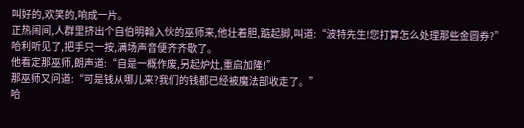叫好的,欢笑的,响成一片。
正热闹间,人群里挤出个自伯明翰入伙的巫师来,他壮着胆,踮起脚,叫道:“波特先生!您打算怎么处理那些金圆券?”
哈利听见了,把手只一按,满场声音便齐齐歇了。
他看定那巫师,朗声道:“自是一概作废,另起炉灶,重启加隆!”
那巫师又问道:“可是钱从哪儿来?我们的钱都已经被魔法部收走了。”
哈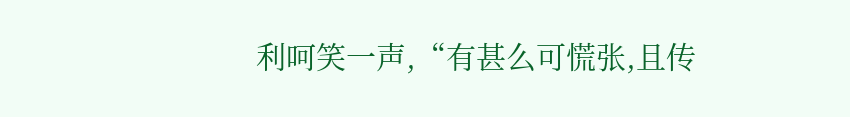利呵笑一声,“有甚么可慌张,且传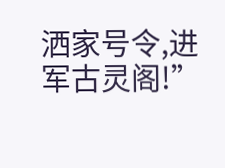洒家号令,进军古灵阁!”